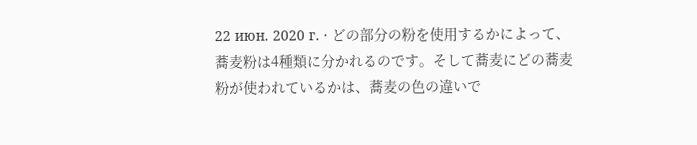22 июн. 2020 г. · どの部分の粉を使用するかによって、蕎麦粉は4種類に分かれるのです。そして蕎麦にどの蕎麦粉が使われているかは、蕎麦の色の違いで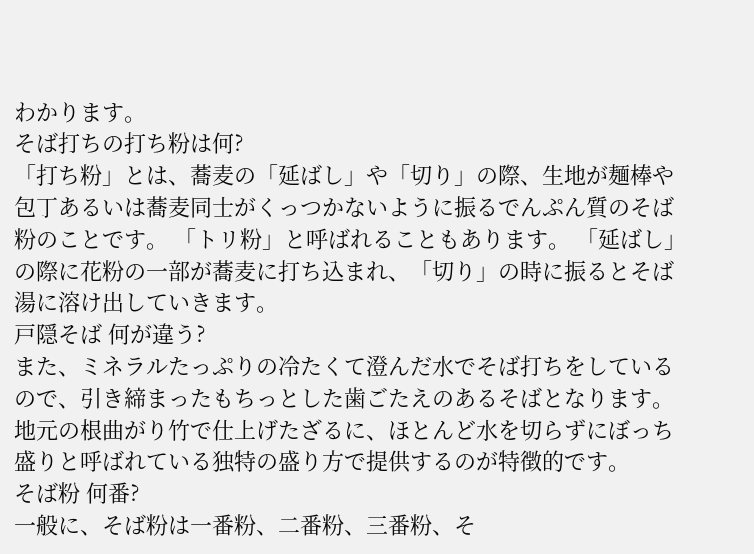わかります。
そば打ちの打ち粉は何?
「打ち粉」とは、蕎麦の「延ばし」や「切り」の際、生地が麺棒や包丁あるいは蕎麦同士がくっつかないように振るでんぷん質のそば粉のことです。 「トリ粉」と呼ばれることもあります。 「延ばし」の際に花粉の一部が蕎麦に打ち込まれ、「切り」の時に振るとそば湯に溶け出していきます。
戸隠そば 何が違う?
また、ミネラルたっぷりの冷たくて澄んだ水でそば打ちをしているので、引き締まったもちっとした歯ごたえのあるそばとなります。 地元の根曲がり竹で仕上げたざるに、ほとんど水を切らずにぼっち盛りと呼ばれている独特の盛り方で提供するのが特徴的です。
そば粉 何番?
一般に、そば粉は一番粉、二番粉、三番粉、そ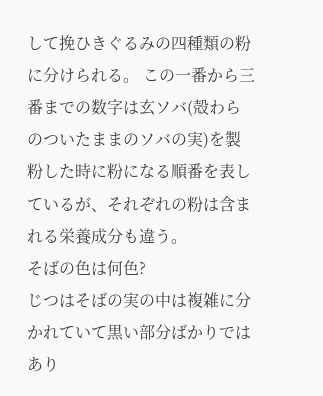して挽ひきぐるみの四種類の粉に分けられる。 この一番から三番までの数字は玄ソバ(殻わらのついたままのソバの実)を製粉した時に粉になる順番を表しているが、それぞれの粉は含まれる栄養成分も違う。
そばの色は何色?
じつはそばの実の中は複雑に分かれていて黒い部分ばかりではあり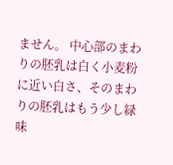ません。 中心部のまわりの胚乳は白く小麦粉に近い白さ、そのまわりの胚乳はもう少し緑味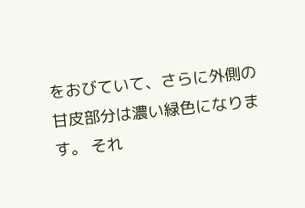をおびていて、さらに外側の甘皮部分は濃い緑色になります。 それ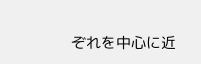ぞれを中心に近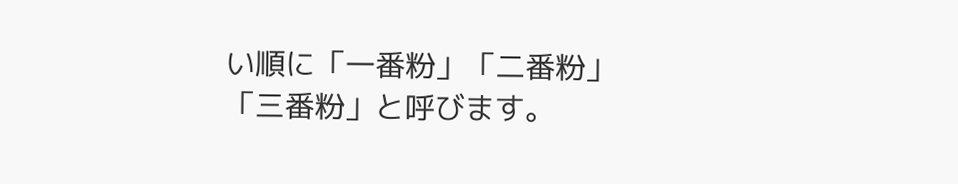い順に「一番粉」「二番粉」「三番粉」と呼びます。